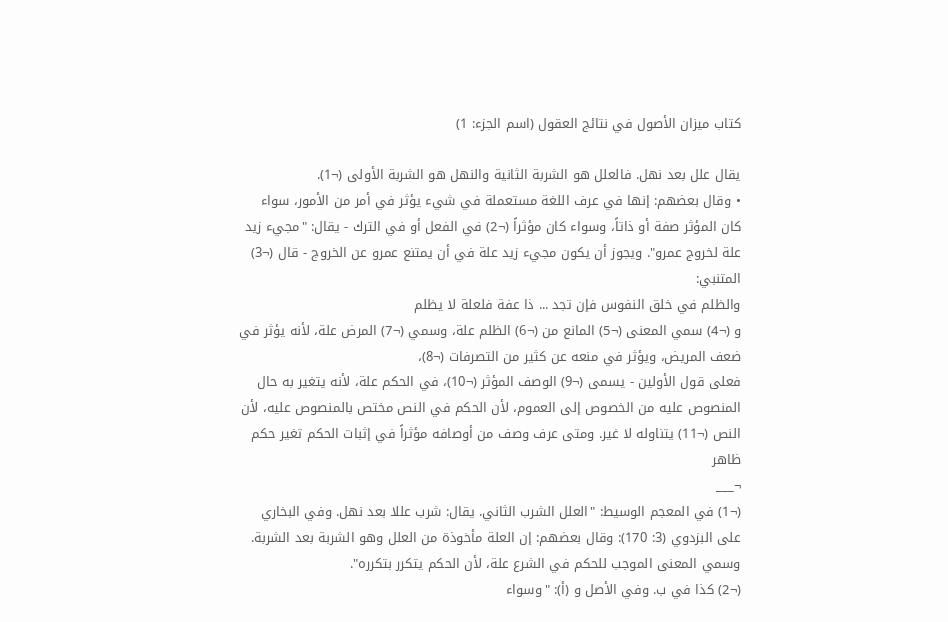كتاب ميزان الأصول في نتائج العقول (اسم الجزء: 1)

يقال علل بعد نهل. فالعلل هو الشربة الثانية والنهل هو الشربة الأولى (¬1).
• وقال بعضهم: إنها في عرف اللغة مستعملة في شيء يؤثر في أمر من الأمور، سواء كان المؤثر صفة أو ذاتاً، وسواء كان مؤثراً (¬2) في الفعل أو في الترك - يقال: "مجيء زيد علة لخروج عمرو". ويجوز أن يكون مجيء زيد علة في أن يمتنع عمرو عن الخروج - قال (¬3) المتنبي:
والظلم في خلق النفوس فإن تجد ... ذا عفة فلعلة لا يظلم
و (¬4) سمي المعنى (¬5) المانع من (¬6) الظلم علة، وسمي (¬7) المرض علة، لأنه يؤثر في ضعف المريض، ويؤثر في منعه عن كثير من التصرفات (¬8)،
فعلى قول الأولين - يسمى (¬9) الوصف المؤثر (¬10)، في الحكم علة، لأنه يتغير به حال المنصوص عليه من الخصوص إلى العموم، لأن الحكم في النص مختص بالمنصوص عليه، لأن النص (¬11) يتناوله لا غير. ومتى عرف وصف من أوصافه مؤثراً في إثبات الحكم تغير حكم ظاهر
¬___
(¬1) في المعجم الوسيط: "العلل الشرب الثاني. يقال: شرب عللا بعد نهل. وفي البخاري على البزدوي (3: 170): وقال بعضهم: إن العلة مأخوذة من العلل وهو الشربة بعد الشربة. وسمي المعنى الموجب للحكم في الشرع علة، لأن الحكم يتكرر بتكرره".
(¬2) كذا في ب. وفي الأصل و (أ): "وسواء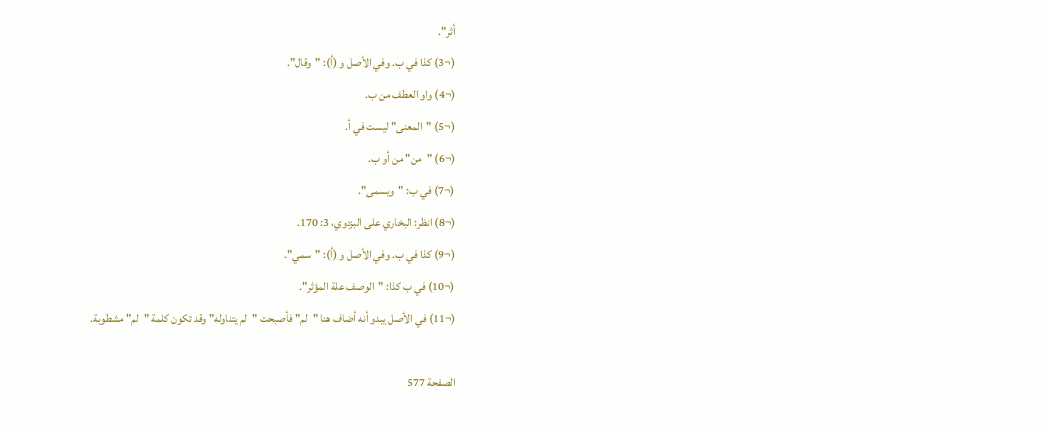أثر".
(¬3) كذا في ب. وفي الأصل و (أ): "وقال".
(¬4) واو العطف من ب.
(¬5) "المعنى" ليست في أ.
(¬6) "من" من أو ب.
(¬7) في ب: "ويسمى".
(¬8) انظر: البخاري على البزدوي، 3: 170.
(¬9) كذا في ب. وفي الأصل و (أ): "سمي".
(¬10) في ب كذا: "الوصف علة المؤثر".
(¬11) في الأصل يبدو أنه أضاف هنا "لم" فأصبحت "لم يتناوله" وقد تكون كلمة "لم" مشطوبة.

الصفحة 577